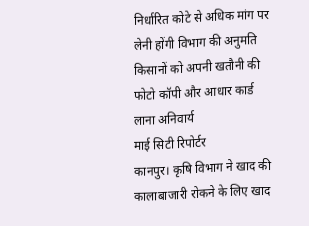निर्धारित कोटे से अधिक मांग पर लेनी होंगी विभाग की अनुमति
किसानों को अपनी खतौनी की फोटो कॉपी और आधार कार्ड लाना अनिवार्य
माई सिटी रिपोर्टर
कानपुर। कृषि विभाग ने खाद की कालाबाजारी रोकने के लिए खाद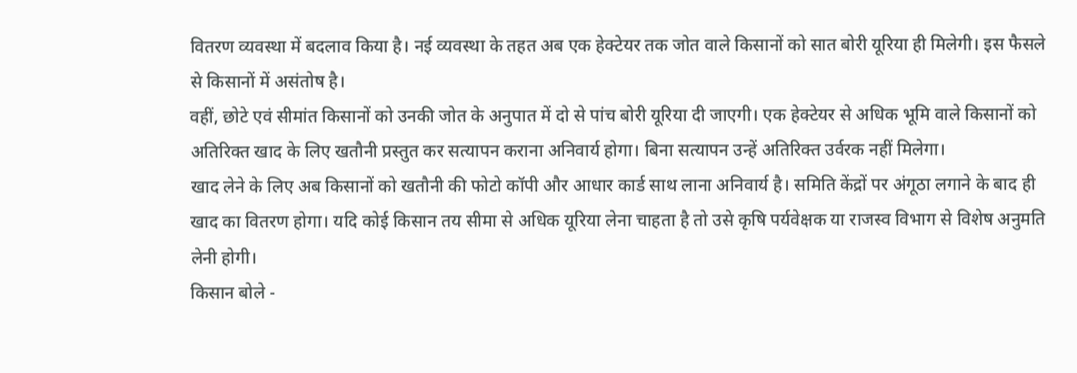वितरण व्यवस्था में बदलाव किया है। नई व्यवस्था के तहत अब एक हेक्टेयर तक जोत वाले किसानों को सात बोरी यूरिया ही मिलेगी। इस फैसले से किसानों में असंतोष है।
वहीं, छोटे एवं सीमांत किसानों को उनकी जोत के अनुपात में दो से पांच बोरी यूरिया दी जाएगी। एक हेक्टेयर से अधिक भूमि वाले किसानों को अतिरिक्त खाद के लिए खतौनी प्रस्तुत कर सत्यापन कराना अनिवार्य होगा। बिना सत्यापन उन्हें अतिरिक्त उर्वरक नहीं मिलेगा।
खाद लेने के लिए अब किसानों को खतौनी की फोटो कॉपी और आधार कार्ड साथ लाना अनिवार्य है। समिति केंद्रों पर अंगूठा लगाने के बाद ही खाद का वितरण होगा। यदि कोई किसान तय सीमा से अधिक यूरिया लेना चाहता है तो उसे कृषि पर्यवेक्षक या राजस्व विभाग से विशेष अनुमति लेनी होगी।
किसान बोले -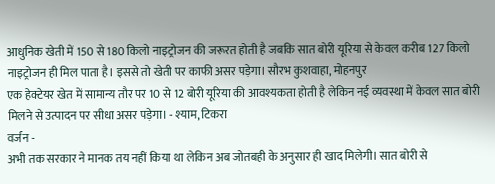आधुनिक खेती में 150 से 180 किलो नाइट्रोजन की जरूरत होती है जबकि सात बोरी यूरिया से केवल करीब 127 किलो नाइट्रोजन ही मिल पाता है। इससे तो खेती पर काफी असर पड़ेगा। सौरभ कुशवाहा, मोहनपुर
एक हेक्टेयर खेत में सामान्य तौर पर 10 से 12 बोरी यूरिया की आवश्यकता होती है लेकिन नई व्यवस्था में केवल सात बोरी मिलने से उत्पादन पर सीधा असर पड़ेगा। - श्याम, टिकरा
वर्जन -
अभी तक सरकार ने मानक तय नहीं किया था लेकिन अब जोतबही के अनुसार ही खाद मिलेगी। सात बोरी से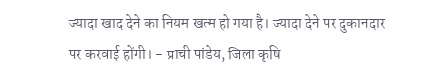ज्यादा खाद देने का नियम खत्म हो गया है। ज्यादा देने पर दुकानदार पर करवाई होंगी। - प्राची पांडेय, जिला कृषि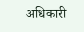अधिकारी